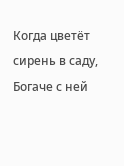Когда цветёт сирень в саду,
Богаче с ней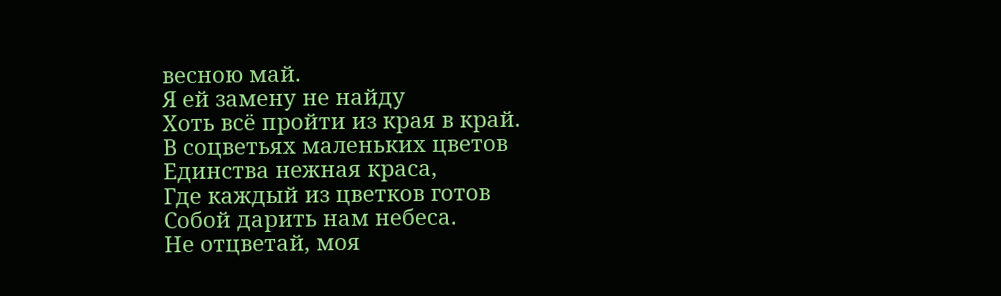весною май.
Я ей замену не найду
Хоть всё пройти из края в край.
В соцветьях маленьких цветов
Единства нежная краса,
Где каждый из цветков готов
Собой дарить нам небеса.
Не отцветай, моя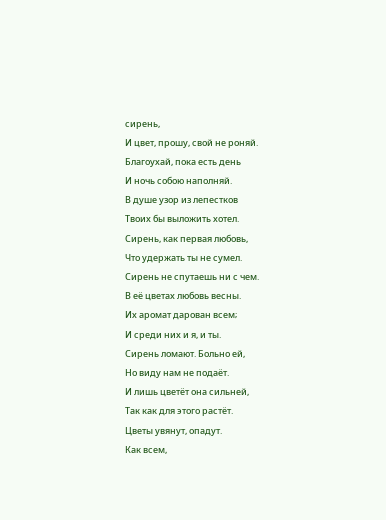сирень,
И цвет, прошу, свой не роняй.
Благоухай, пока есть день
И ночь собою наполняй.
В душе узор из лепестков
Твоих бы выложить хотел.
Сирень, как первая любовь,
Что удержать ты не сумел.
Сирень не спутаешь ни с чем.
В её цветах любовь весны.
Их аромат дарован всем;
И среди них и я, и ты.
Сирень ломают. Больно ей,
Но виду нам не подаёт.
И лишь цветёт она сильней,
Так как для этого растёт.
Цветы увянут, опадут.
Как всем,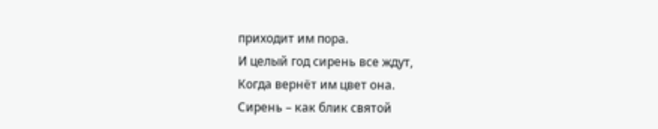приходит им пора.
И целый год сирень все ждут,
Когда вернёт им цвет она.
Сирень – как блик святой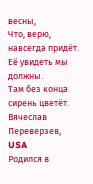весны,
Что, верю, навсегда придёт.
Её увидеть мы должны.
Там без конца сирень цветёт.
Вячеслав Переверзев,
USA
Родился в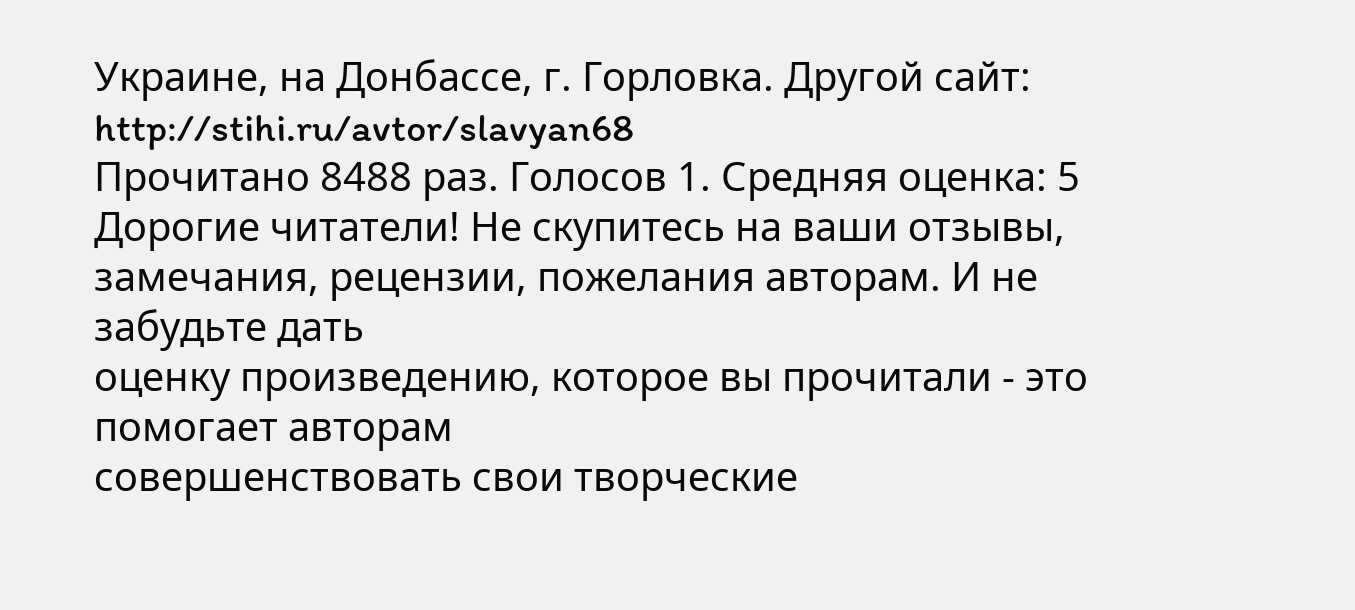Украине, на Донбассе, г. Горловка. Другой сайт: http://stihi.ru/avtor/slavyan68
Прочитано 8488 раз. Голосов 1. Средняя оценка: 5
Дорогие читатели! Не скупитесь на ваши отзывы,
замечания, рецензии, пожелания авторам. И не забудьте дать
оценку произведению, которое вы прочитали - это помогает авторам
совершенствовать свои творческие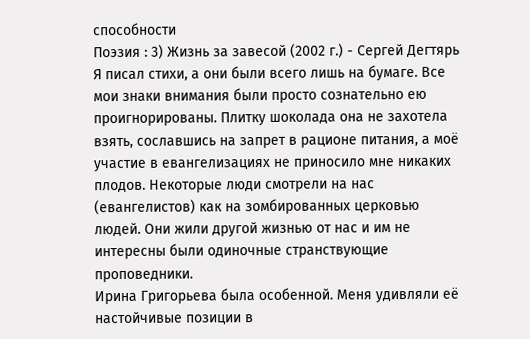способности
Поэзия : 3) Жизнь за завесой (2002 г.) - Сергей Дегтярь Я писал стихи, а они были всего лишь на бумаге. Все мои знаки внимания были просто сознательно ею проигнорированы. Плитку шоколада она не захотела взять, сославшись на запрет в рационе питания, а моё участие в евангелизациях не приносило мне никаких плодов. Некоторые люди смотрели на нас (евангелистов) как на зомбированных церковью людей. Они жили другой жизнью от нас и им не интересны были одиночные странствующие проповедники.
Ирина Григорьева была особенной. Меня удивляли её настойчивые позиции в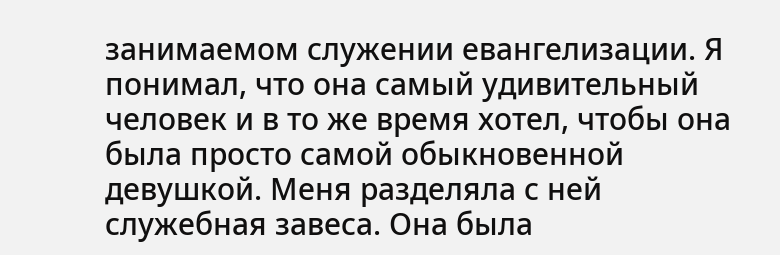занимаемом служении евангелизации. Я понимал, что она самый удивительный человек и в то же время хотел, чтобы она была просто самой обыкновенной девушкой. Меня разделяла с ней служебная завеса. Она была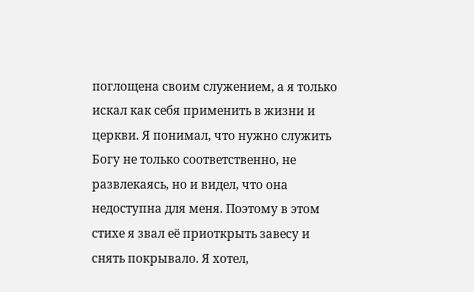поглощена своим служением, а я только искал как себя применить в жизни и церкви. Я понимал, что нужно служить Богу не только соответственно, не развлекаясь, но и видел, что она недоступна для меня. Поэтому в этом стихе я звал её приоткрыть завесу и снять покрывало. Я хотел,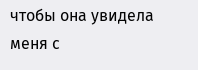чтобы она увидела меня с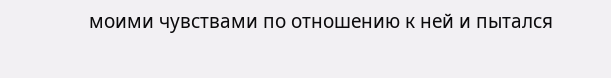моими чувствами по отношению к ней и пытался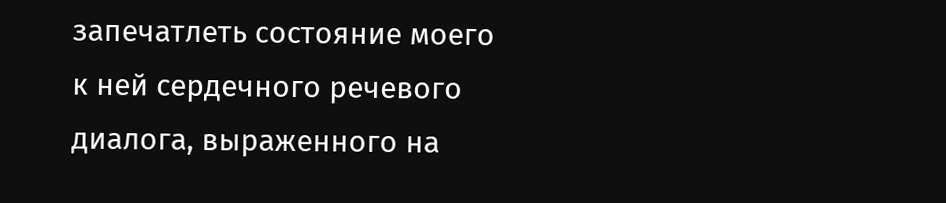запечатлеть состояние моего к ней сердечного речевого диалога, выраженного на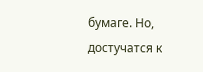бумаге. Но, достучатся к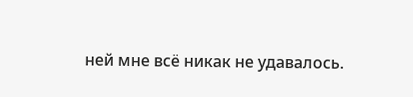ней мне всё никак не удавалось.